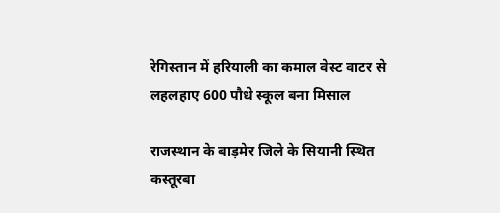रेगिस्तान में हरियाली का कमाल वेस्ट वाटर से लहलहाए 600 पौधे स्कूल बना मिसाल

राजस्थान के बाड़मेर जिले के सियानी स्थित कस्तूरबा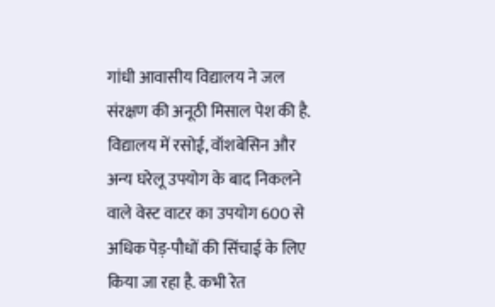गांधी आवासीय विद्यालय ने जल संरक्षण की अनूठी मिसाल पेश की है. विद्यालय में रसोई, वॉशबेसिन और अन्य घरेलू उपयोग के बाद निकलने वाले वेस्ट वाटर का उपयोग 600 से अधिक पेड़-पौधों की सिंचाई के लिए किया जा रहा है. कभी रेत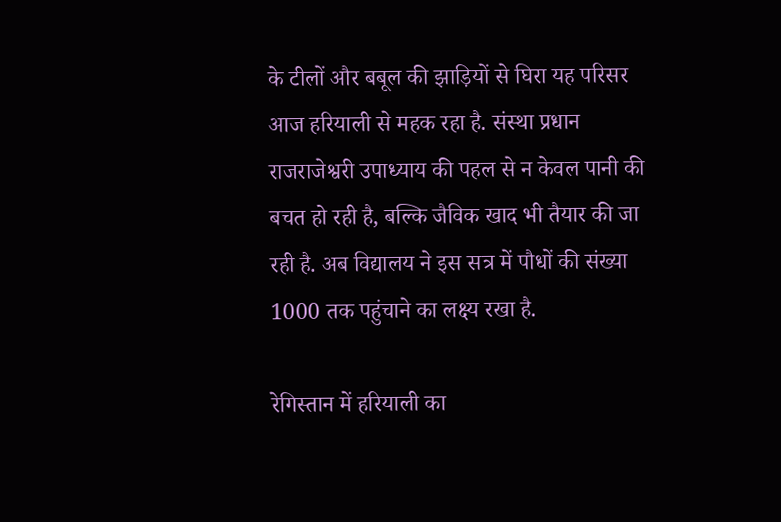के टीलों और बबूल की झाड़ियों से घिरा यह परिसर आज हरियाली से महक रहा है. संस्था प्रधान राजराजेश्वरी उपाध्याय की पहल से न केवल पानी की बचत हो रही है, बल्कि जैविक खाद भी तैयार की जा रही है. अब विद्यालय ने इस सत्र में पौधों की संख्या 1000 तक पहुंचाने का लक्ष्य रखा है.

रेगिस्तान में हरियाली का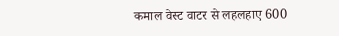कमाल वेस्ट वाटर से लहलहाए 600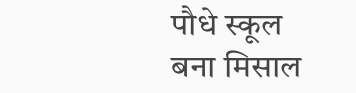पौधे स्कूल बना मिसाल